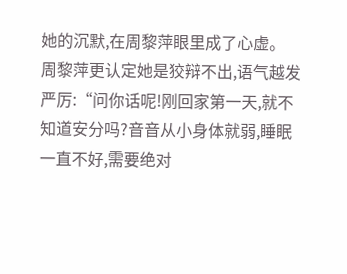她的沉默,在周黎萍眼里成了心虚。
周黎萍更认定她是狡辩不出,语气越发严厉:“问你话呢!刚回家第一天,就不知道安分吗?音音从小身体就弱,睡眠一直不好,需要绝对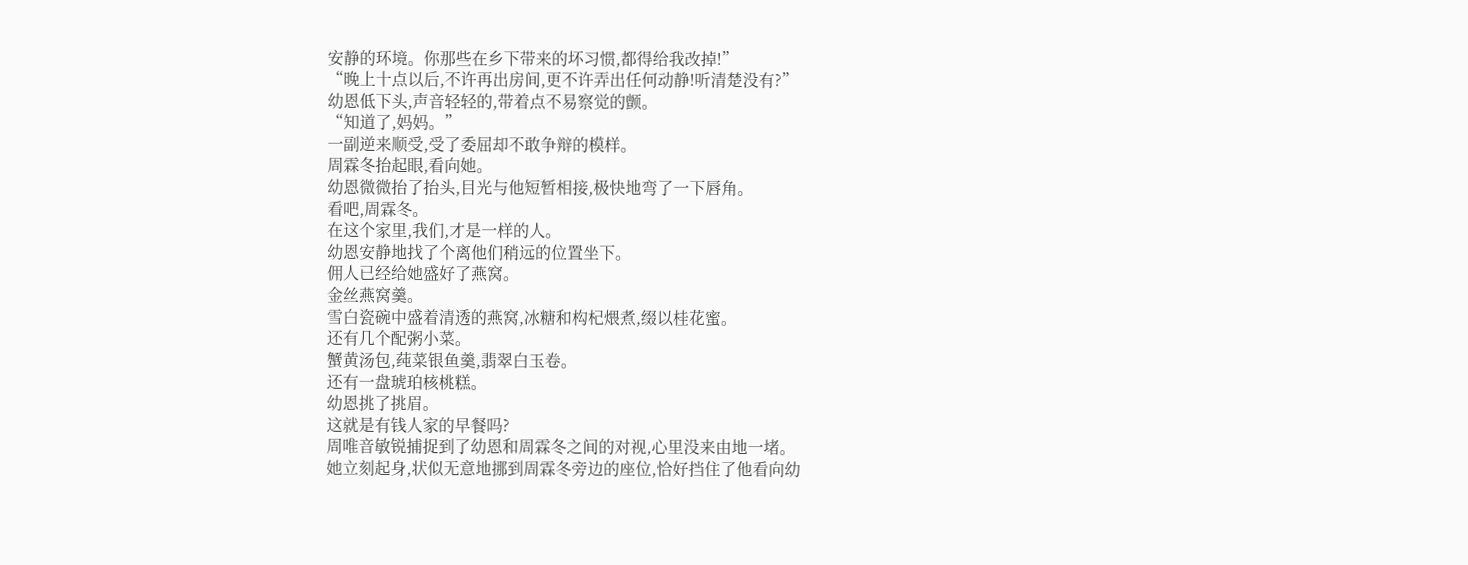安静的环境。你那些在乡下带来的坏习惯,都得给我改掉!”
“晚上十点以后,不许再出房间,更不许弄出任何动静!听清楚没有?”
幼恩低下头,声音轻轻的,带着点不易察觉的颤。
“知道了,妈妈。”
一副逆来顺受,受了委屈却不敢争辩的模样。
周霖冬抬起眼,看向她。
幼恩微微抬了抬头,目光与他短暂相接,极快地弯了一下唇角。
看吧,周霖冬。
在这个家里,我们,才是一样的人。
幼恩安静地找了个离他们稍远的位置坐下。
佣人已经给她盛好了燕窝。
金丝燕窝羹。
雪白瓷碗中盛着清透的燕窝,冰糖和构杞煨煮,缀以桂花蜜。
还有几个配粥小菜。
蟹黄汤包,莼菜银鱼羹,翡翠白玉卷。
还有一盘琥珀核桃糕。
幼恩挑了挑眉。
这就是有钱人家的早餐吗?
周唯音敏锐捕捉到了幼恩和周霖冬之间的对视,心里没来由地一堵。
她立刻起身,状似无意地挪到周霖冬旁边的座位,恰好挡住了他看向幼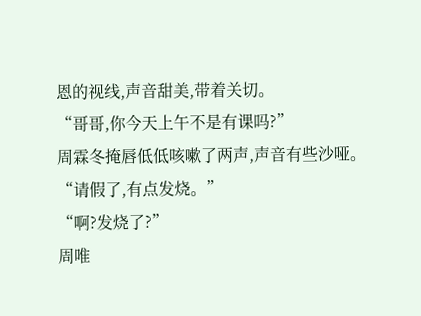恩的视线,声音甜美,带着关切。
“哥哥,你今天上午不是有课吗?”
周霖冬掩唇低低咳嗽了两声,声音有些沙哑。
“请假了,有点发烧。”
“啊?发烧了?”
周唯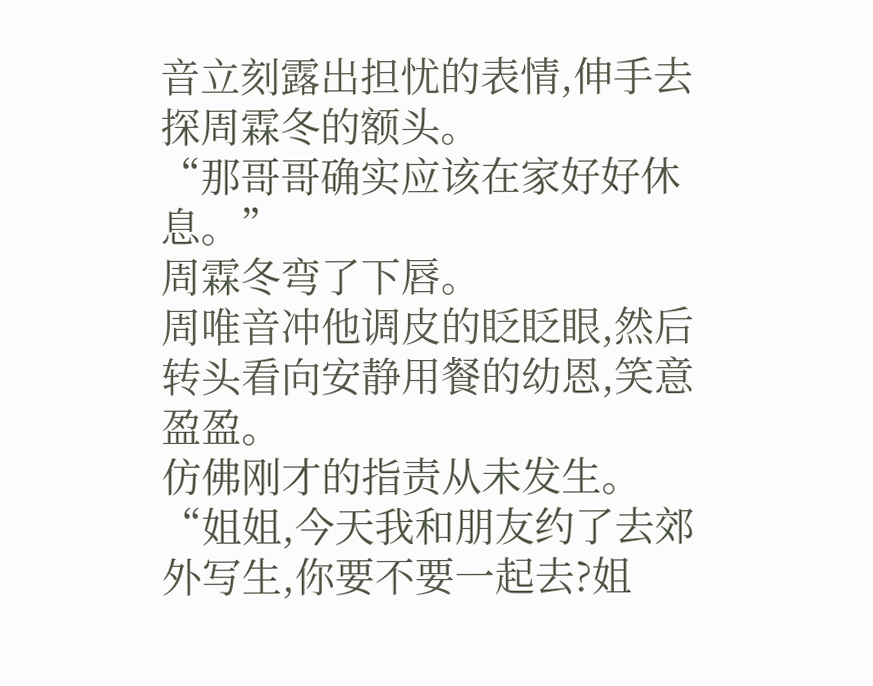音立刻露出担忧的表情,伸手去探周霖冬的额头。
“那哥哥确实应该在家好好休息。”
周霖冬弯了下唇。
周唯音冲他调皮的眨眨眼,然后转头看向安静用餐的幼恩,笑意盈盈。
仿佛刚才的指责从未发生。
“姐姐,今天我和朋友约了去郊外写生,你要不要一起去?姐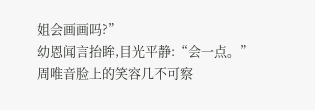姐会画画吗?”
幼恩闻言抬眸,目光平静:“会一点。”
周唯音脸上的笑容几不可察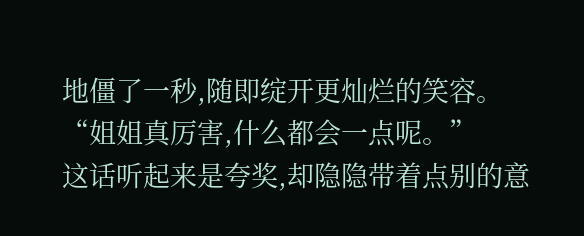地僵了一秒,随即绽开更灿烂的笑容。
“姐姐真厉害,什么都会一点呢。”
这话听起来是夸奖,却隐隐带着点别的意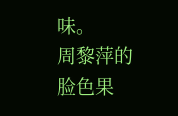味。
周黎萍的脸色果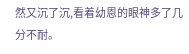然又沉了沉,看着幼恩的眼神多了几分不耐。